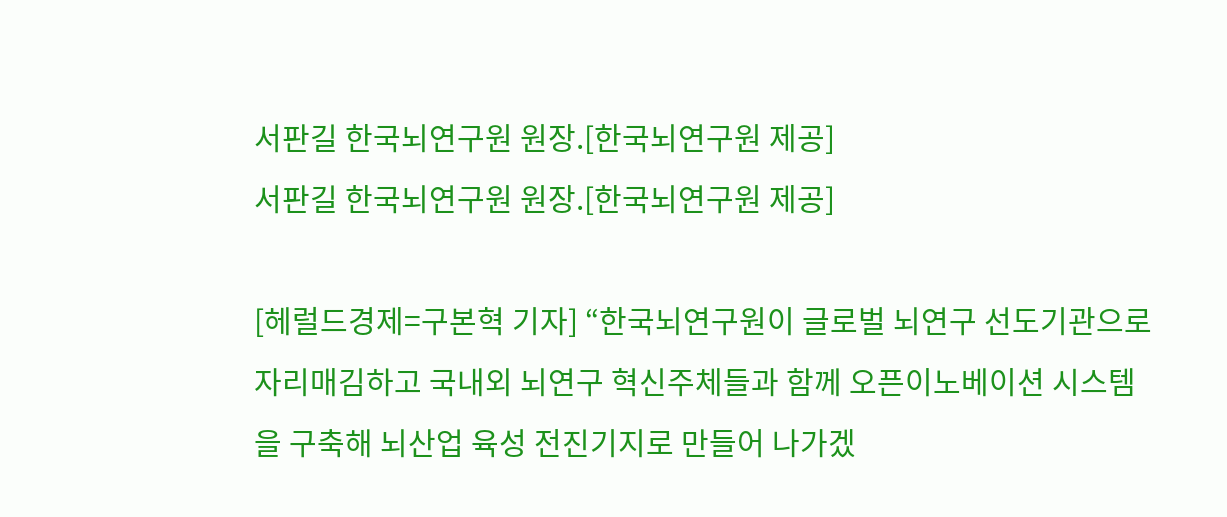서판길 한국뇌연구원 원장.[한국뇌연구원 제공]
서판길 한국뇌연구원 원장.[한국뇌연구원 제공]

[헤럴드경제=구본혁 기자] “한국뇌연구원이 글로벌 뇌연구 선도기관으로 자리매김하고 국내외 뇌연구 혁신주체들과 함께 오픈이노베이션 시스템을 구축해 뇌산업 육성 전진기지로 만들어 나가겠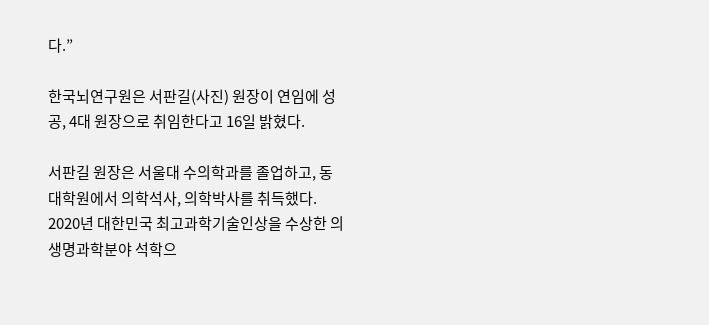다.”

한국뇌연구원은 서판길(사진) 원장이 연임에 성공, 4대 원장으로 취임한다고 16일 밝혔다.

서판길 원장은 서울대 수의학과를 졸업하고, 동 대학원에서 의학석사, 의학박사를 취득했다. 2020년 대한민국 최고과학기술인상을 수상한 의생명과학분야 석학으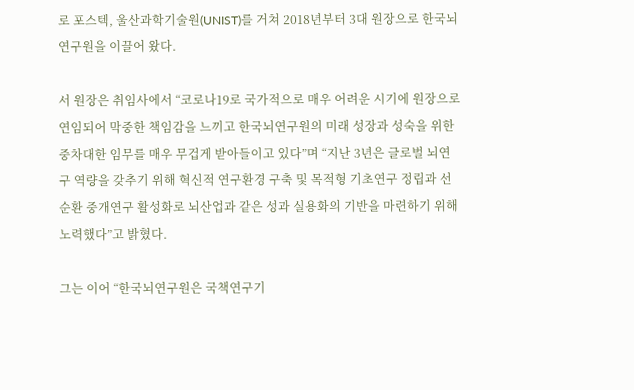로 포스텍, 울산과학기술원(UNIST)를 거쳐 2018년부터 3대 원장으로 한국뇌연구원을 이끌어 왔다.

서 원장은 취임사에서 “코로나19로 국가적으로 매우 어려운 시기에 원장으로 연임되어 막중한 책임감을 느끼고 한국뇌연구원의 미래 성장과 성숙을 위한 중차대한 임무를 매우 무겁게 받아들이고 있다”며 “지난 3년은 글로벌 뇌연구 역량을 갖추기 위해 혁신적 연구환경 구축 및 목적형 기초연구 정립과 선순환 중개연구 활성화로 뇌산업과 같은 성과 실용화의 기반을 마련하기 위해 노력했다”고 밝혔다.

그는 이어 “한국뇌연구원은 국책연구기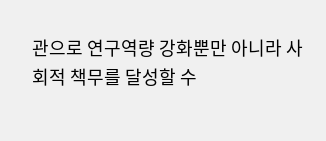관으로 연구역량 강화뿐만 아니라 사회적 책무를 달성할 수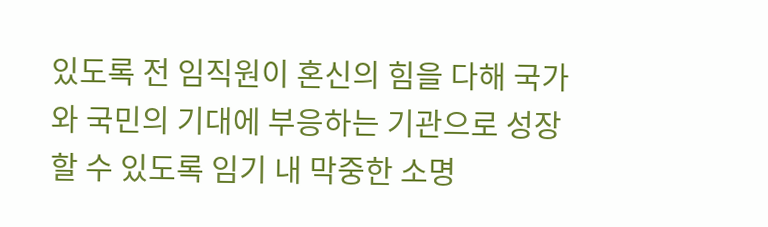있도록 전 임직원이 혼신의 힘을 다해 국가와 국민의 기대에 부응하는 기관으로 성장할 수 있도록 임기 내 막중한 소명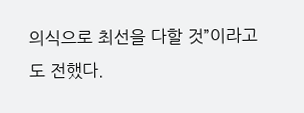의식으로 최선을 다할 것”이라고도 전했다.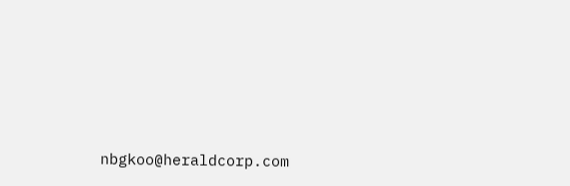nbgkoo@heraldcorp.com